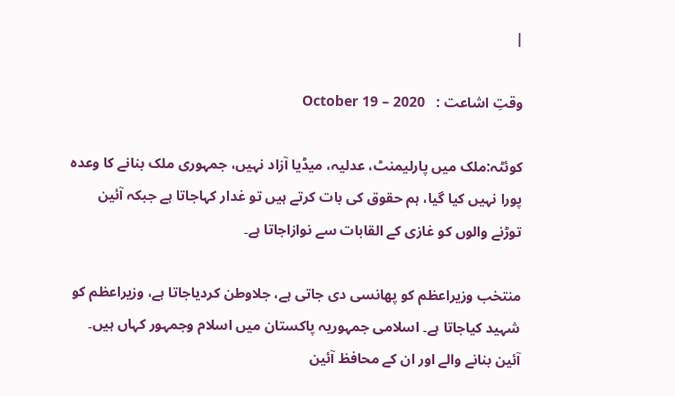|

وقتِ اشاعت :   October 19 – 2020

کوئٹہ:ملک میں پارلیمنٹ، عدلیہ، میڈیا آزاد نہیں، جمہوری ملک بنانے کا وعدہ پورا نہیں کیا گیا، ہم حقوق کی بات کرتے ہیں تو غدار کہاجاتا ہے جبکہ آئین توڑنے والوں کو غازی کے القابات سے نوازاجاتا ہے۔

منتخب وزیراعظم کو پھانسی دی جاتی ہے، جلاوطن کردیاجاتا ہے، وزیراعظم کو شہید کیاجاتا ہے۔ اسلامی جمہوریہ پاکستان میں اسلام وجمہور کہاں ہیں۔ آئین بنانے والے اور ان کے محافظ آئین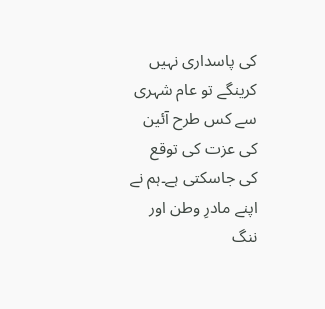کی پاسداری نہیں کرینگے تو عام شہری سے کس طرح آئین کی عزت کی توقع کی جاسکتی ہے۔ہم نے اپنے مادرِ وطن اور ننگ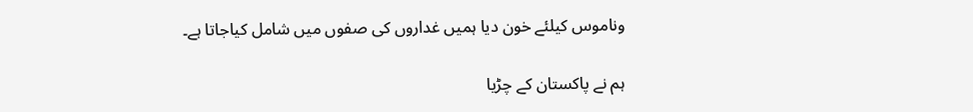وناموس کیلئے خون دیا ہمیں غداروں کی صفوں میں شامل کیاجاتا ہے۔

ہم نے پاکستان کے چڑیا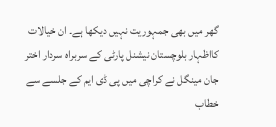گھر میں بھی جمہوریت نہیں دیکھا ہے۔ ان خیالات کااظہار بلوچستان نیشنل پارٹی کے سربراہ سردار اختر جان مینگل نے کراچی میں پی ڈی ایم کے جلسے سے خطاب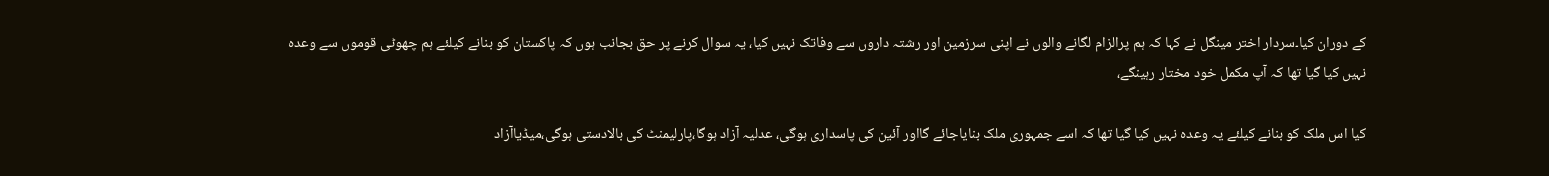کے دوران کیا۔سردار اختر مینگل نے کہا کہ ہم پرالزام لگانے والوں نے اپنی سرزمین اور رشتہ داروں سے وفاتک نہیں کیا، یہ سوال کرنے پر حق بجانب ہوں کہ پاکستان کو بنانے کیلئے ہم چھوٹی قوموں سے وعدہ نہیں کیا گیا تھا کہ آپ مکمل خود مختار رہینگے،

کیا اس ملک کو بنانے کیلئے یہ وعدہ نہیں کیا گیا تھا کہ اسے جمہوری ملک بنایاجائے گااور آئین کی پاسداری ہوگی، عدلیہ آزاد ہوگا،پارلیمنٹ کی بالادستی ہوگی،میڈیاآزاد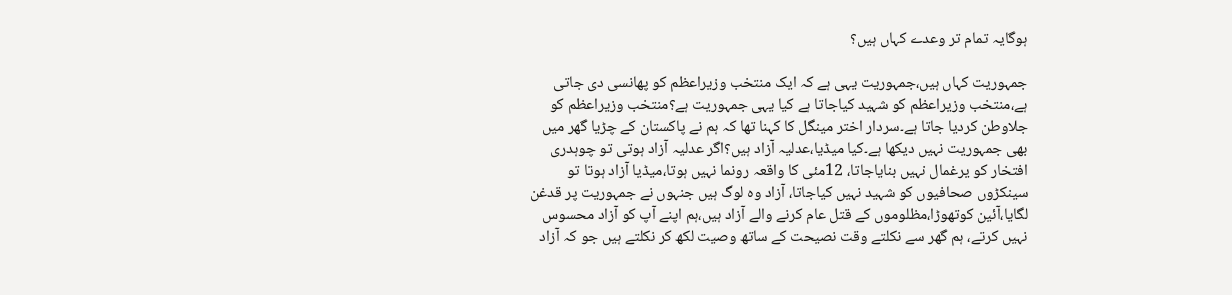ہوگایہ تمام تر وعدے کہاں ہیں؟

جمہوریت کہاں ہیں،جمہوریت یہی ہے کہ ایک منتخب وزیراعظم کو پھانسی دی جاتی ہے،منتخب وزیراعظم کو شہید کیاجاتا ہے کیا یہی جمہوریت ہے؟منتخب وزیراعظم کو جلاوطن کردیا جاتا ہے۔سردار اختر مینگل کا کہنا تھا کہ ہم نے پاکستان کے چڑیا گھر میں بھی جمہوریت نہیں دیکھا ہے۔کیا میڈیا،عدلیہ آزاد ہیں؟اگر عدلیہ آزاد ہوتی تو چوہدری افتخار کو یرغمال نہیں بنایاجاتا، 12مئی کا واقعہ رونما نہیں ہوتا،میڈیا آزاد ہوتا تو سینکڑوں صحافیوں کو شہید نہیں کیاجاتا، آزاد وہ لوگ ہیں جنہوں نے جمہوریت پر قدغن لگایا،آئین کوتھوڑا،مظلوموں کے قتل عام کرنے والے آزاد ہیں،ہم اپنے آپ کو آزاد محسوس نہیں کرتے، ہم گھر سے نکلتے وقت نصیحت کے ساتھ وصیت لکھ کر نکلتے ہیں جو کہ آزاد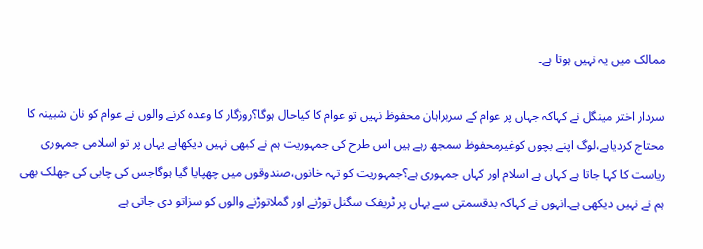ممالک میں یہ نہیں ہوتا ہے۔

سردار اختر مینگل نے کہاکہ جہاں پر عوام کے سربراہان محفوظ نہیں تو عوام کا کیاحال ہوگا؟روزگار کا وعدہ کرنے والوں نے عوام کو نان شبینہ کا محتاج کردیاہے،لوگ اپنے بچوں کوغیرمحفوظ سمجھ رہے ہیں اس طرح کی جمہوریت ہم نے کبھی نہیں دیکھاہے یہاں پر تو اسلامی جمہوری ریاست کا کہا جاتا ہے کہاں ہے اسلام اور کہاں جمہوری ہے؟جمہوریت کو تہہ خانوں،صندوقوں میں چھپایا گیا ہوگاجس کی چابی کی جھلک بھی ہم نے نہیں دیکھی ہے۔انہوں نے کہاکہ بدقسمتی سے یہاں پر ٹریفک سگنل توڑنے اور گملاتوڑنے والوں کو سزاتو دی جاتی ہے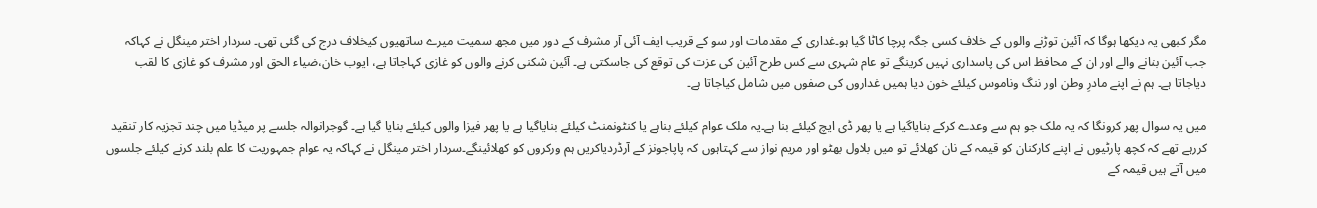مگر کبھی یہ دیکھا ہوگا کہ آئین توڑنے والوں کے خلاف کسی جگہ پرچا کاٹا گیا ہو۔غداری کے مقدمات اور سو کے قریب ایف آئی آر مشرف کے دور میں مجھ سمیت میرے ساتھیوں کیخلاف درج کی گئی تھی۔ سردار اختر مینگل نے کہاکہ جب آئین بنانے والے اور ان کے محافظ اس کی پاسداری نہیں کرینگے تو عام شہری سے کس طرح آئین کی عزت کی توقع کی جاسکتی ہے۔ آئین شکنی کرنے والوں کو غازی کہاجاتا ہے، ایوب خان،ضیاء الحق اور مشرف کو غازی کا لقب دیاجاتا ہے۔ ہم نے اپنے مادرِ وطن اور ننگ وناموس کیلئے خون دیا ہمیں غداروں کی صفوں میں شامل کیاجاتا ہے۔

میں یہ سوال پھر کرونگا کہ یہ ملک جو ہم سے وعدے کرکے بنایاگیا ہے یا پھر ڈی ایچ کیلئے بنا ہے۔یہ ملک عوام کیلئے بناہے یا کنٹونمنٹ کیلئے بنایاگیا ہے یا پھر فیزا والوں کیلئے بنایا گیا ہے۔ گوجرانوالہ جلسے پر میڈیا میں چند تجزیہ کار تنقید کررہے تھے کہ کچھ پارٹیوں نے اپنے کارکنان کو قیمہ کے نان کھلائے تو میں بلاول بھٹو اور مریم نواز سے کہتاہوں کہ پاپاجونز کے آرڈردیاکریں ہم ورکروں کو کھلائینگے۔سردار اختر مینگل نے کہاکہ یہ عوام جمہوریت کا علم بلند کرنے کیلئے جلسوں میں آتے ہیں قیمہ کے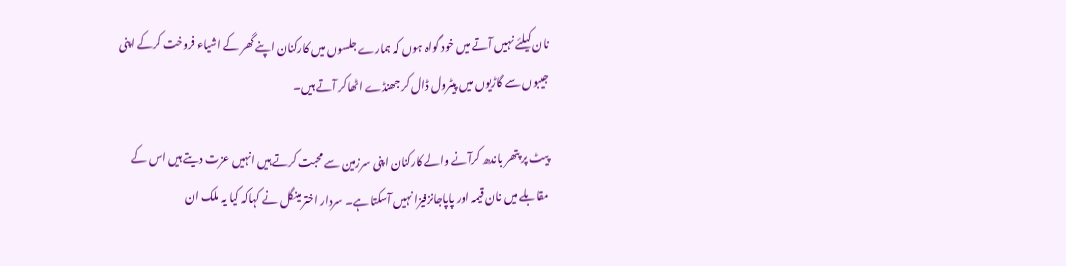نان کیلئے نہیں آتے میں خود گواہ ہوں کہ ہمارے جلسوں میں کارکنان اپنے گھر کے اشیاء فروخت کرکے اپنی جیبوں سے گاڑیوں میں پیٹرول ڈال کر جھنڈے اٹھاکر آتے ہیں۔

پیٹ پر پتھر باندھ کرآنے والے کارکنان اپنی سرزمین سے محبت کرتے ہیں انہیں عزت دیتے ہیں اس کے مقابلے میں نان قیمہ اور پاپاجانزفیزا نہیں آسکتا ہے۔ سردار اخترمینگل نے کہاکہ کیا یہ ملک ان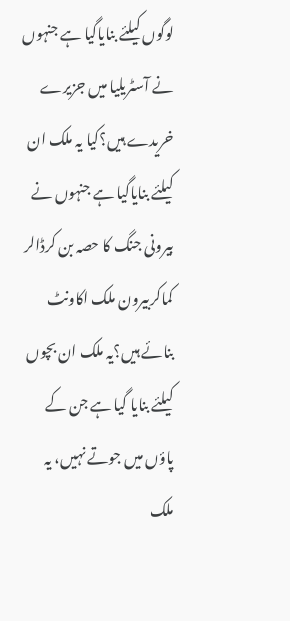لوگوں کیلئے بنایاگیا ہے جنہوں نے آسٹریلیا میں جزیرے خریدے ہیں؟کیا یہ ملک ان کیلئے بنایاگیا ہے جنہوں نے بیرونی جنگ کا حصہ بن کرڈالر کماکربیرون ملک اکاونٹ بنائے ہیں؟یہ ملک ان بچوں کیلئے بنایا گیا ہے جن کے پاؤں میں جوتے نہیں، یہ ملک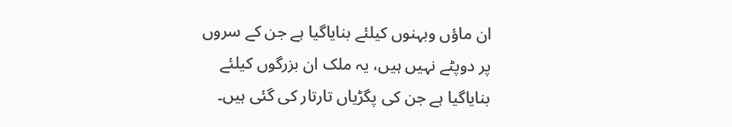ان ماؤں وبہنوں کیلئے بنایاگیا ہے جن کے سروں پر دوپٹے نہیں ہیں، یہ ملک ان بزرگوں کیلئے بنایاگیا ہے جن کی پگڑیاں تارتار کی گئی ہیں۔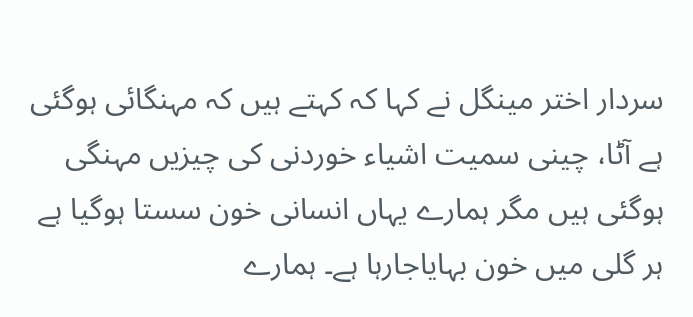سردار اختر مینگل نے کہا کہ کہتے ہیں کہ مہنگائی ہوگئی ہے آٹا، چینی سمیت اشیاء خوردنی کی چیزیں مہنگی ہوگئی ہیں مگر ہمارے یہاں انسانی خون سستا ہوگیا ہے ہر گلی میں خون بہایاجارہا ہے۔ ہمارے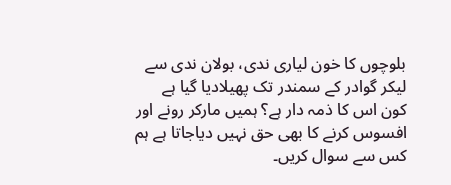بلوچوں کا خون لیاری ندی، بولان ندی سے لیکر گوادر کے سمندر تک پھیلادیا گیا ہے کون اس کا ذمہ دار ہے؟ ہمیں مارکر رونے اور افسوس کرنے کا بھی حق نہیں دیاجاتا ہے ہم کس سے سوال کریں۔